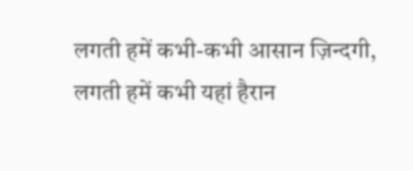लगती हमें कभी-कभी आसान ज़िन्दगी,
लगती हमें कभी यहां हैरान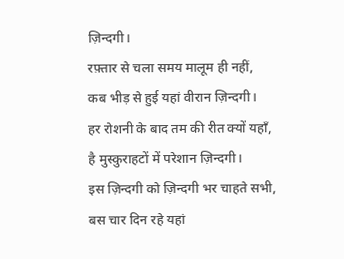ज़िन्दगी।
रफ़्तार से चला समय मालूम ही नहीं,
कब भीड़ से हुई यहां वीरान ज़िन्दगी।
हर रोशनी के बाद तम की रीत क्यों यहाँ,
है मुस्कुराहटों में परेशान ज़िन्दगी।
इस ज़िन्दगी को ज़िन्दगी भर चाहते सभी,
बस चार दिन रहे यहां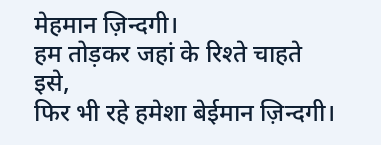मेहमान ज़िन्दगी।
हम तोड़कर जहां के रिश्ते चाहते इसे,
फिर भी रहे हमेशा बेईमान ज़िन्दगी।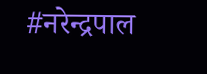#नरेन्द्रपाल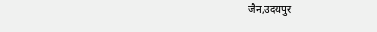जैन,उदयपुर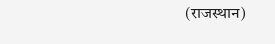(राजस्थान)